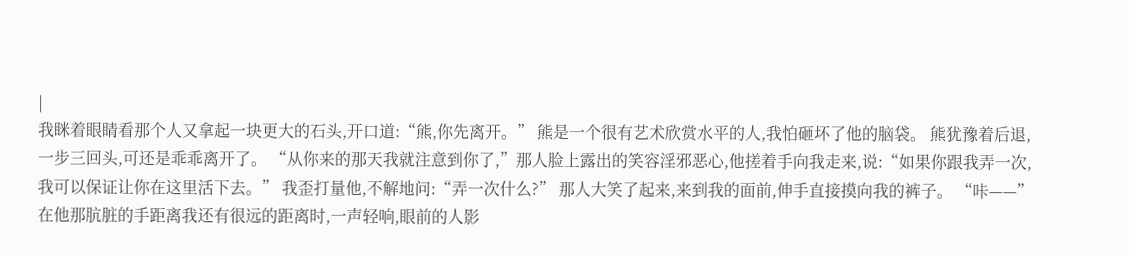|
我眯着眼睛看那个人又拿起一块更大的石头,开口道:“熊,你先离开。” 熊是一个很有艺术欣赏水平的人,我怕砸坏了他的脑袋。 熊犹豫着后退,一步三回头,可还是乖乖离开了。 “从你来的那天我就注意到你了,”那人脸上露出的笑容淫邪恶心,他搓着手向我走来,说:“如果你跟我弄一次,我可以保证让你在这里活下去。” 我歪打量他,不解地问:“弄一次什么?” 那人大笑了起来,来到我的面前,伸手直接摸向我的裤子。 “咔——” 在他那肮脏的手距离我还有很远的距离时,一声轻响,眼前的人影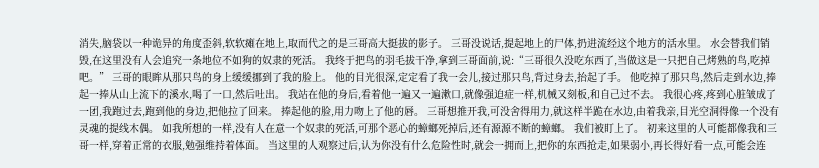消失,脑袋以一种诡异的角度歪斜,软软瘫在地上,取而代之的是三哥高大挺拔的影子。 三哥没说话,提起地上的尸体,扔进流经这个地方的活水里。 水会替我们销毁,在这里没有人会追究一条地位不如狗的奴隶的死活。 我终于把鸟的羽毛拔干净,拿到三哥面前,说:“三哥很久没吃东西了,当做这是一只把自己烤熟的鸟,吃掉吧。” 三哥的眼眸从那只鸟的身上缓缓挪到了我的脸上。 他的目光很深,定定看了我一会儿,接过那只鸟,背过身去,抬起了手。 他吃掉了那只鸟,然后走到水边,捧起一捧从山上流下的溪水,喝了一口,然后吐出。 我站在他的身后,看着他一遍又一遍漱口,就像强迫症一样,机械又刻板,和自己过不去。 我很心疼,疼到心脏皱成了一团,我跑过去,跑到他的身边,把他拉了回来。 捧起他的脸,用力吻上了他的唇。 三哥想推开我,可没舍得用力,就这样半跪在水边,由着我亲,目光空洞得像一个没有灵魂的提线木偶。 如我所想的一样,没有人在意一个奴隶的死活,可那个恶心的蟑螂死掉后,还有源源不断的蟑螂。 我们被盯上了。 初来这里的人可能都像我和三哥一样,穿着正常的衣服,勉强维持着体面。 当这里的人观察过后,认为你没有什么危险性时,就会一拥而上,把你的东西抢走,如果弱小,再长得好看一点,可能会连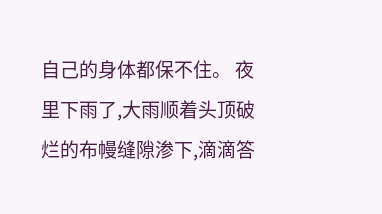自己的身体都保不住。 夜里下雨了,大雨顺着头顶破烂的布幔缝隙渗下,滴滴答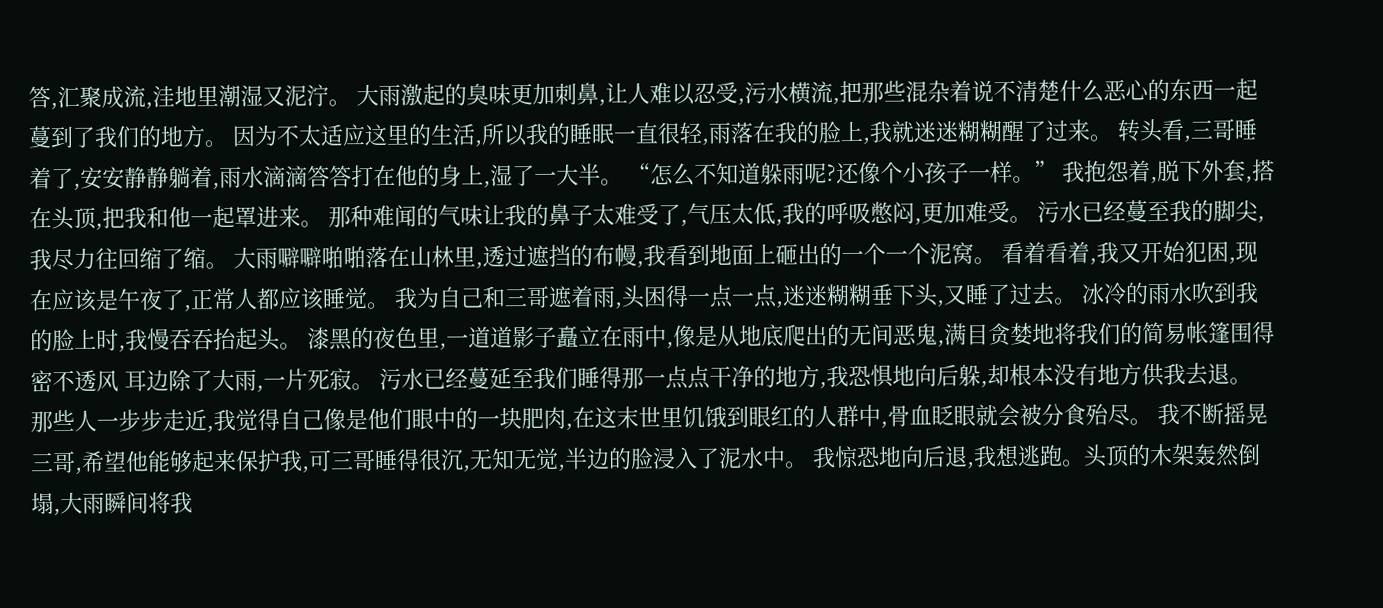答,汇聚成流,洼地里潮湿又泥泞。 大雨激起的臭味更加刺鼻,让人难以忍受,污水横流,把那些混杂着说不清楚什么恶心的东西一起蔓到了我们的地方。 因为不太适应这里的生活,所以我的睡眠一直很轻,雨落在我的脸上,我就迷迷糊糊醒了过来。 转头看,三哥睡着了,安安静静躺着,雨水滴滴答答打在他的身上,湿了一大半。 “怎么不知道躲雨呢?还像个小孩子一样。” 我抱怨着,脱下外套,搭在头顶,把我和他一起罩进来。 那种难闻的气味让我的鼻子太难受了,气压太低,我的呼吸憋闷,更加难受。 污水已经蔓至我的脚尖,我尽力往回缩了缩。 大雨噼噼啪啪落在山林里,透过遮挡的布幔,我看到地面上砸出的一个一个泥窝。 看着看着,我又开始犯困,现在应该是午夜了,正常人都应该睡觉。 我为自己和三哥遮着雨,头困得一点一点,迷迷糊糊垂下头,又睡了过去。 冰冷的雨水吹到我的脸上时,我慢吞吞抬起头。 漆黑的夜色里,一道道影子矗立在雨中,像是从地底爬出的无间恶鬼,满目贪婪地将我们的简易帐篷围得密不透风 耳边除了大雨,一片死寂。 污水已经蔓延至我们睡得那一点点干净的地方,我恐惧地向后躲,却根本没有地方供我去退。 那些人一步步走近,我觉得自己像是他们眼中的一块肥肉,在这末世里饥饿到眼红的人群中,骨血眨眼就会被分食殆尽。 我不断摇晃三哥,希望他能够起来保护我,可三哥睡得很沉,无知无觉,半边的脸浸入了泥水中。 我惊恐地向后退,我想逃跑。头顶的木架轰然倒塌,大雨瞬间将我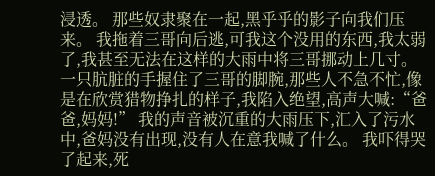浸透。 那些奴隶聚在一起,黑乎乎的影子向我们压来。 我拖着三哥向后逃,可我这个没用的东西,我太弱了,我甚至无法在这样的大雨中将三哥挪动上几寸。 一只肮脏的手握住了三哥的脚腕,那些人不急不忙,像是在欣赏猎物挣扎的样子,我陷入绝望,高声大喊:“爸爸,妈妈!” 我的声音被沉重的大雨压下,汇入了污水中,爸妈没有出现,没有人在意我喊了什么。 我吓得哭了起来,死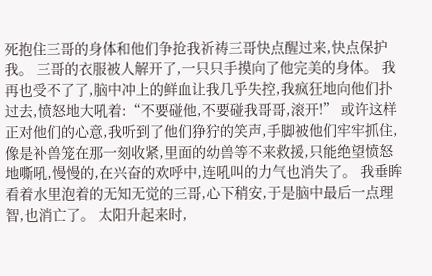死抱住三哥的身体和他们争抢我祈祷三哥快点醒过来,快点保护我。 三哥的衣服被人解开了,一只只手摸向了他完美的身体。 我再也受不了了,脑中冲上的鲜血让我几乎失控,我疯狂地向他们扑过去,愤怒地大吼着:“不要碰他,不要碰我哥哥,滚开!” 或许这样正对他们的心意,我听到了他们狰狞的笑声,手脚被他们牢牢抓住,像是补兽笼在那一刻收紧,里面的幼兽等不来救援,只能绝望愤怒地嘶吼,慢慢的,在兴奋的欢呼中,连吼叫的力气也消失了。 我垂眸看着水里泡着的无知无觉的三哥,心下稍安,于是脑中最后一点理智,也消亡了。 太阳升起来时,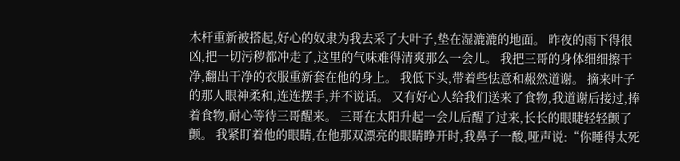木杆重新被搭起,好心的奴隶为我去采了大叶子,垫在湿漉漉的地面。 昨夜的雨下得很凶,把一切污秽都冲走了,这里的气味难得清爽那么一会儿。 我把三哥的身体细细擦干净,翻出干净的衣服重新套在他的身上。 我低下头,带着些怯意和赧然道谢。 摘来叶子的那人眼神柔和,连连摆手,并不说话。 又有好心人给我们送来了食物,我道谢后接过,捧着食物,耐心等待三哥醒来。 三哥在太阳升起一会儿后醒了过来,长长的眼睫轻轻颤了颤。 我紧盯着他的眼睛,在他那双漂亮的眼睛睁开时,我鼻子一酸,哑声说:“你睡得太死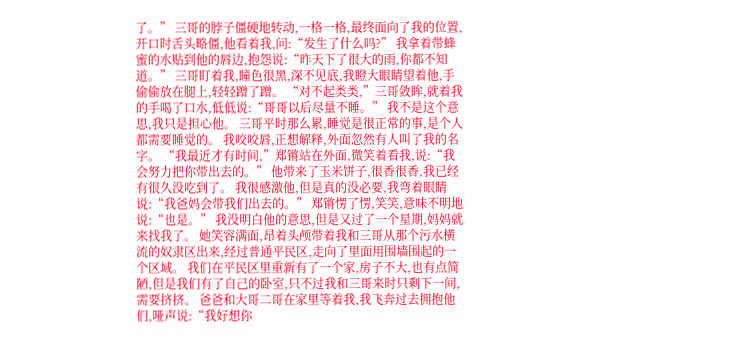了。” 三哥的脖子僵硬地转动,一格一格,最终面向了我的位置,开口时舌头略僵,他看着我,问:“发生了什么吗?” 我拿着带蜂蜜的水贴到他的唇边,抱怨说:“昨天下了很大的雨,你都不知道。” 三哥盯着我,瞳色很黑,深不见底,我瞪大眼睛望着他,手偷偷放在腿上,轻轻蹭了蹭。 “对不起类类,”三哥敛眸,就着我的手喝了口水,低低说:“哥哥以后尽量不睡。” 我不是这个意思,我只是担心他。 三哥平时那么累,睡觉是很正常的事,是个人都需要睡觉的。 我咬咬唇,正想解释,外面忽然有人叫了我的名字。 “我最近才有时间,”郑锵站在外面,微笑着看我,说:“我会努力把你带出去的。” 他带来了玉米饼子,很香很香,我已经有很久没吃到了。 我很感激他,但是真的没必要,我弯着眼睛说:“我爸妈会带我们出去的。” 郑锵愣了愣,笑笑,意味不明地说:“也是。” 我没明白他的意思,但是又过了一个星期,妈妈就来找我了。 她笑容满面,昂着头颅带着我和三哥从那个污水横流的奴隶区出来,经过普通平民区,走向了里面用围墙围起的一个区域。 我们在平民区里重新有了一个家,房子不大,也有点简陋,但是我们有了自己的卧室,只不过我和三哥来时只剩下一间,需要挤挤。 爸爸和大哥二哥在家里等着我,我飞奔过去拥抱他们,哑声说:“我好想你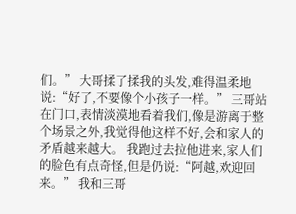们。” 大哥揉了揉我的头发,难得温柔地说:“好了,不要像个小孩子一样。” 三哥站在门口,表情淡漠地看着我们,像是游离于整个场景之外,我觉得他这样不好,会和家人的矛盾越来越大。 我跑过去拉他进来,家人们的脸色有点奇怪,但是仍说:“阿越,欢迎回来。” 我和三哥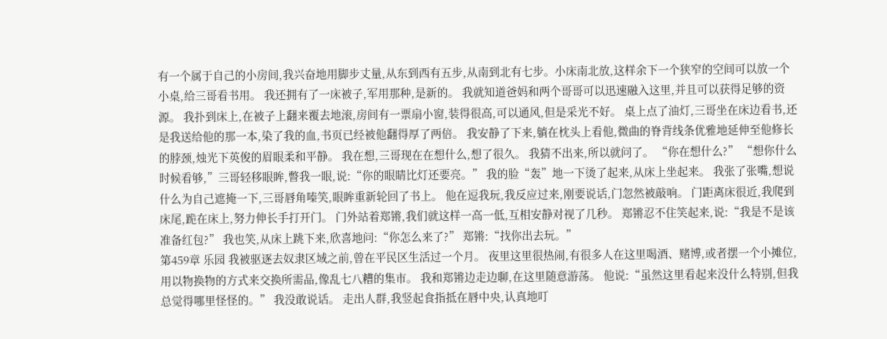有一个属于自己的小房间,我兴奋地用脚步丈量,从东到西有五步,从南到北有七步。小床南北放,这样余下一个狭窄的空间可以放一个小桌,给三哥看书用。 我还拥有了一床被子,军用那种,是新的。 我就知道爸妈和两个哥哥可以迅速融入这里,并且可以获得足够的资源。 我扑到床上,在被子上翻来覆去地滚,房间有一票扇小窗,装得很高,可以通风,但是采光不好。 桌上点了油灯,三哥坐在床边看书,还是我送给他的那一本,染了我的血,书页已经被他翻得厚了两倍。 我安静了下来,躺在枕头上看他,微曲的脊背线条优雅地延伸至他修长的脖颈,烛光下英俊的眉眼柔和平静。 我在想,三哥现在在想什么,想了很久。 我猜不出来,所以就问了。 “你在想什么?” “想你什么时候看够,”三哥轻移眼眸,瞥我一眼,说:“你的眼睛比灯还要亮。” 我的脸“轰”地一下烫了起来,从床上坐起来。 我张了张嘴,想说什么为自己遮掩一下,三哥唇角嗪笑,眼眸重新轮回了书上。 他在逗我玩,我反应过来,刚要说话,门忽然被敲响。 门距离床很近,我爬到床尾,跪在床上,努力伸长手打开门。 门外站着郑锵,我们就这样一高一低,互相安静对视了几秒。 郑锵忍不住笑起来,说:“我是不是该准备红包?” 我也笑,从床上跳下来,欣喜地问:“你怎么来了?” 郑锵:“找你出去玩。”
第459章 乐园 我被驱逐去奴隶区域之前,曾在平民区生活过一个月。 夜里这里很热闹,有很多人在这里喝酒、赌博,或者摆一个小摊位,用以物换物的方式来交换所需品,像乱七八糟的集市。 我和郑锵边走边聊,在这里随意游荡。 他说:“虽然这里看起来没什么特别,但我总觉得哪里怪怪的。” 我没敢说话。 走出人群,我竖起食指抵在唇中央,认真地叮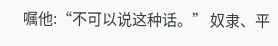嘱他:“不可以说这种话。” 奴隶、平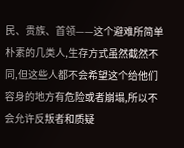民、贵族、首领——这个避难所简单朴素的几类人,生存方式虽然截然不同,但这些人都不会希望这个给他们容身的地方有危险或者崩塌,所以不会允许反叛者和质疑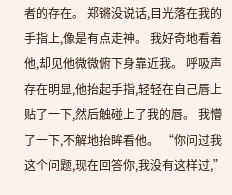者的存在。 郑锵没说话,目光落在我的手指上,像是有点走神。 我好奇地看着他,却见他微微俯下身靠近我。 呼吸声存在明显,他抬起手指,轻轻在自己唇上贴了一下,然后触碰上了我的唇。 我懵了一下,不解地抬眸看他。 “你问过我这个问题,现在回答你,我没有这样过,”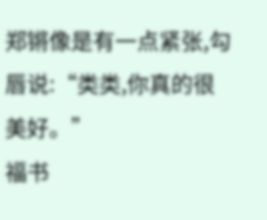郑锵像是有一点紧张,勾唇说:“类类,你真的很美好。”
福书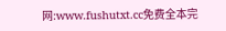网:www.fushutxt.cc免费全本完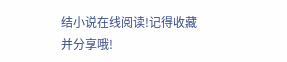结小说在线阅读!记得收藏并分享哦!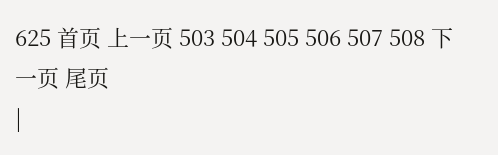625 首页 上一页 503 504 505 506 507 508 下一页 尾页
|